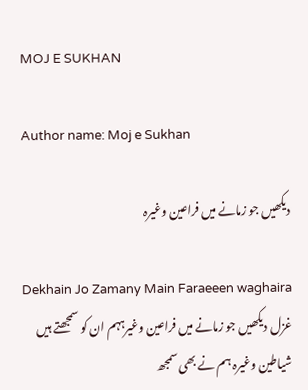MOJ E SUKHAN

Author name: Moj e Sukhan

دیکھیں جو زمانے میں فراعین وغیرہ

Dekhain Jo Zamany Main Faraeeen waghaira غزل دیکھیں جو زمانے میں فراعین وغیرہہم ان کو سمجھتے ہیں شیاطین وغیرہ ہم نے بھی سمجھ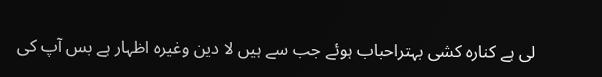لی ہے کنارہ کشی بہتراحباب ہوئے جب سے ہیں لا دین وغیرہ اظہار ہے بس آپ کی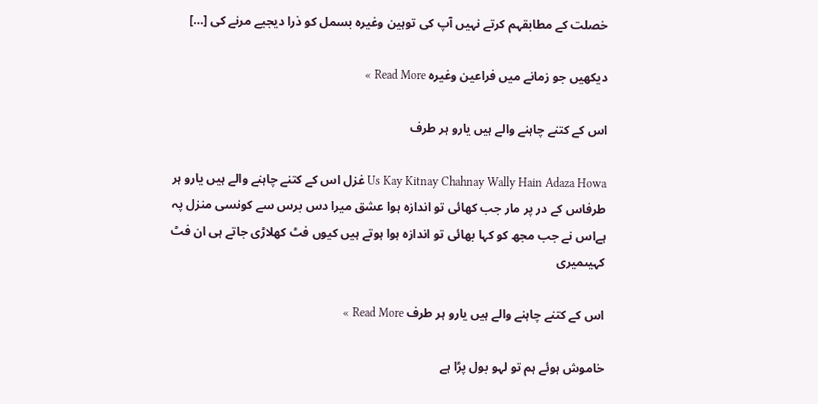خصلت کے مطابقہم کرتے نہیں آپ کی توہین وغیرہ بسمل کو ذرا دیجیے مرنے کی […]

دیکھیں جو زمانے میں فراعین وغیرہ Read More »

اس کے کتنے چاہنے والے ہیں یارو ہر طرف

Us Kay Kitnay Chahnay Wally Hain Adaza Howa غزل اس کے کتنے چاہنے والے ہیں یارو ہر طرفاس کے در پر مار جب کھائی تو اندازہ ہوا عشق میرا دس برس سے کونسی منزل پہ ہےاس نے جب مجھ کو کہا بھائی تو اندازہ ہوا ہوتے ہیں کیوں فٹ کھلاڑی جاتے ہی ان فٹ کہیںمیری

اس کے کتنے چاہنے والے ہیں یارو ہر طرف Read More »

خاموش ہوئے ہم تو لہو بول پڑا ہے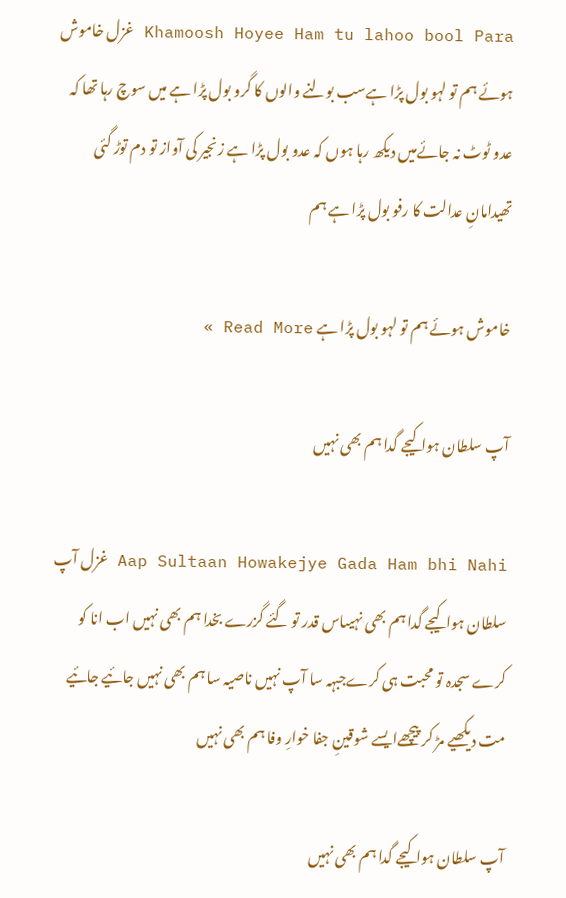Khamoosh Hoyee Ham tu lahoo bool Para غزل خاموش ہوئے ہم تو لہو بول پڑا ہےسب بولنے والوں کا گرو بول پڑا ہے میں سوچ رہا تھا کہ عدو ٹوٹ نہ جائےمیں دیکھ رہا ہوں کہ عدو بول پڑا ہے زنجیر کی آواز تو دم توڑ گئی تھیدامانِ عدالت کا رفو بول پڑا ہے ہم

خاموش ہوئے ہم تو لہو بول پڑا ہے Read More »

آپ سلطان ہوا کیجے گدا ہم بھی نہیں

Aap Sultaan Howakejye Gada Ham bhi Nahi غزل آپ سلطان ہوا کیجے گدا ہم بھی نہیںاس قدر تو گئے گزرے بخدا ہم بھی نہیں اب انا کو کرے سجدہ تو محبت ہی کرےجبہہ سا آپ نہیں ناصیہ سا ہم بھی نہیں جائیے جائیے مت دیکھیے مڑ کر پیچھےایسے شوقینِ جفا خوارِ وفا ہم بھی نہیں

آپ سلطان ہوا کیجے گدا ہم بھی نہیں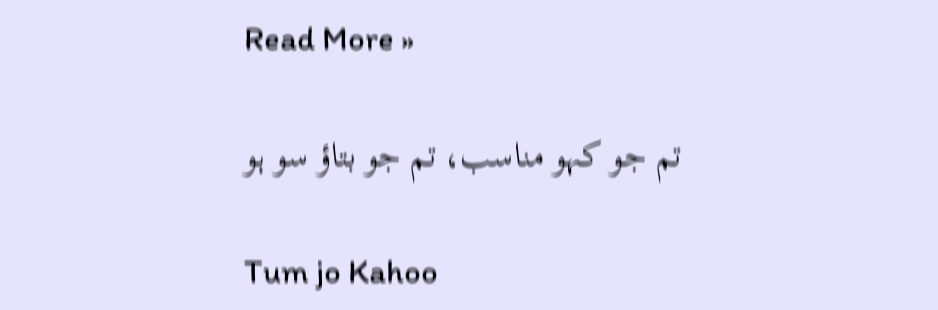Read More »

تم جو کہو مناسب، تم جو بتاؤ سو ہو

Tum jo Kahoo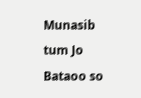Munasib tum Jo Bataoo so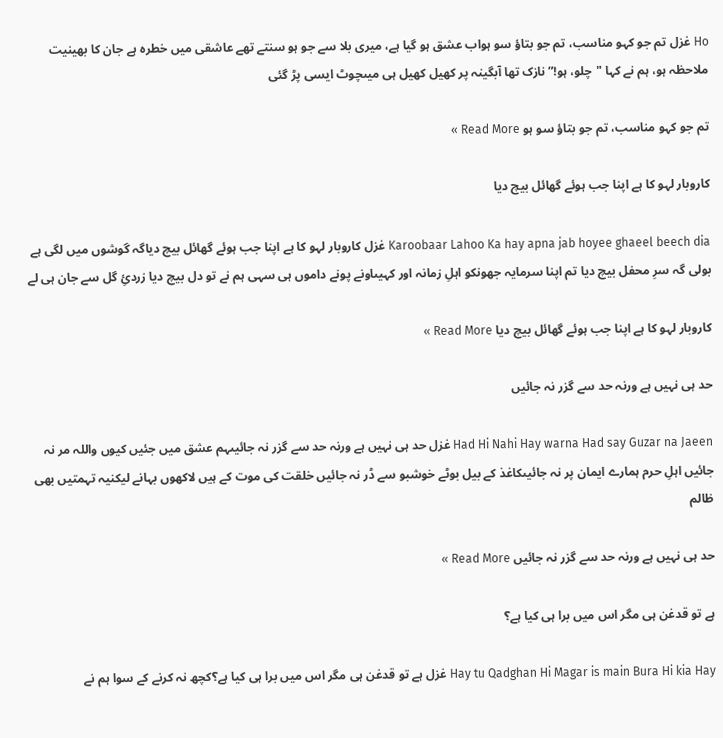Ho غزل تم جو کہو مناسب، تم جو بتاؤ سو ہواب عشق ہو گیا ہے، میری بلا سے جو ہو سنتے تھے عاشقی میں خطرہ ہے جان کا بھینیت ملاحظہ ہو، ہم نے کہا "چلو، ہو!” نازک تھا آبگینہ پر کھیل کھیل ہی میںچوٹ ایسی پڑ گئی

تم جو کہو مناسب، تم جو بتاؤ سو ہو Read More »

کاروبار لہو کا ہے اپنا جب ہوئے گھائل بیچ دیا

Karoobaar Lahoo Ka hay apna jab hoyee ghaeel beech dia غزل کاروبار لہو کا ہے اپنا جب ہوئے گھائل بیچ دیاگہ گوشوں میں لگی ہے بولی گہ سرِ محفل بیچ دیا تم اپنا سرمایہ جھونکو اہلِ زمانہ اور کہیںاونے پونے داموں ہی سہی ہم نے تو دل بیچ دیا زردئِ گل سے جان ہی لے

کاروبار لہو کا ہے اپنا جب ہوئے گھائل بیچ دیا Read More »

حد ہی نہیں ہے ورنہ حد سے گزر نہ جائیں

Had Hi Nahi Hay warna Had say Guzar na Jaeen غزل حد ہی نہیں ہے ورنہ حد سے گزر نہ جائیںہم عشق میں جئیں کیوں واللہ مر نہ جائیں اہلِ حرم ہمارے ایمان پر نہ جائیںکاغذ کے بیل بوٹے خوشبو سے ڈر نہ جائیں خلقت کی موت کے ہیں لاکھوں بہانے لیکنیہ تہمتیں بھی ظالم

حد ہی نہیں ہے ورنہ حد سے گزر نہ جائیں Read More »

ہے تو قدغن ہی مگر اس میں برا ہی کیا ہے؟

Hay tu Qadghan Hi Magar is main Bura Hi kia Hay غزل ہے تو قدغن ہی مگر اس میں برا ہی کیا ہے؟کچھ نہ کرنے کے سوا ہم نے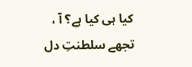کیا ہی کیا ہے؟ آ ، تجھے سلطنتِ دل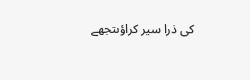کی ذرا سیر کراؤںتجھے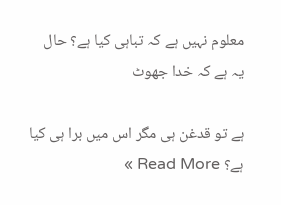معلوم نہیں ہے کہ تباہی کیا ہے؟ حال یہ ہے کہ خدا جھوٹ

ہے تو قدغن ہی مگر اس میں برا ہی کیا ہے؟ Read More »